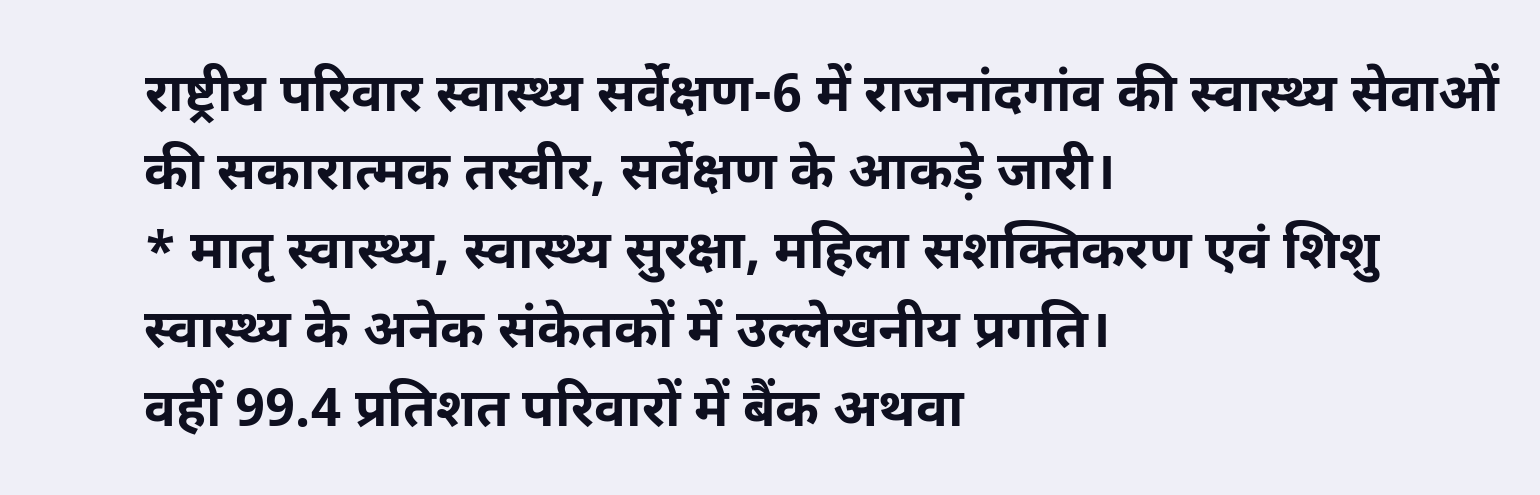राष्ट्रीय परिवार स्वास्थ्य सर्वेक्षण-6 में राजनांदगांव की स्वास्थ्य सेवाओं की सकारात्मक तस्वीर, सर्वेक्षण के आकड़े जारी।
* मातृ स्वास्थ्य, स्वास्थ्य सुरक्षा, महिला सशक्तिकरण एवं शिशु स्वास्थ्य के अनेक संकेतकों में उल्लेखनीय प्रगति।
वहीं 99.4 प्रतिशत परिवारों में बैंक अथवा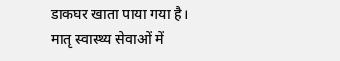डाकघर खाता पाया गया है। मातृ स्वास्थ्य सेवाओं में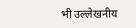भी उल्लेखनीय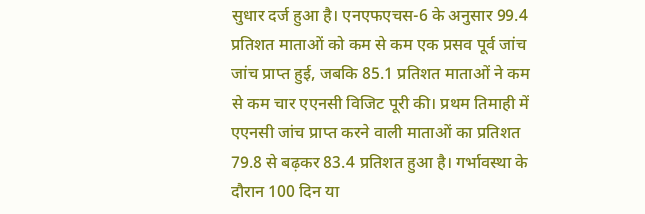सुधार दर्ज हुआ है। एनएफएचस-6 के अनुसार 99.4 प्रतिशत माताओं को कम से कम एक प्रसव पूर्व जांच जांच प्राप्त हुई, जबकि 85.1 प्रतिशत माताओं ने कम से कम चार एएनसी विजिट पूरी की। प्रथम तिमाही में एएनसी जांच प्राप्त करने वाली माताओं का प्रतिशत 79.8 से बढ़कर 83.4 प्रतिशत हुआ है। गर्भावस्था के दौरान 100 दिन या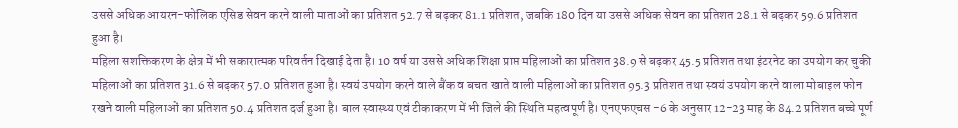उससे अधिक आयरन-फोलिक एसिड सेवन करने वाली माताओं का प्रतिशत 52.7 से बढ़कर 81.1 प्रतिशत, जबकि 180 दिन या उससे अधिक सेवन का प्रतिशत 28.1 से बढ़कर 59.6 प्रतिशत हुआ है।
महिला सशक्तिकरण के क्षेत्र में भी सकारात्मक परिवर्तन दिखाई देता है। 10 वर्ष या उससे अधिक शिक्षा प्राप्त महिलाओं का प्रतिशत 38.9 से बढ़कर 45.5 प्रतिशत तथा इंटरनेट का उपयोग कर चुकी महिलाओं का प्रतिशत 31.6 से बढ़कर 57.0 प्रतिशत हुआ है। स्वयं उपयोग करने वाले बैंक व बचत खाते वाली महिलाओं का प्रतिशत 95.3 प्रतिशत तथा स्वयं उपयोग करने वाला मोबाइल फोन रखने वाली महिलाओं का प्रतिशत 50.4 प्रतिशत दर्ज हुआ है। बाल स्वास्थ्य एवं टीकाकरण में भी जिले की स्थिति महत्वपूर्ण है। एनएफएचस -6 के अनुसार 12-23 माह के 84.2 प्रतिशत बच्चे पूर्ण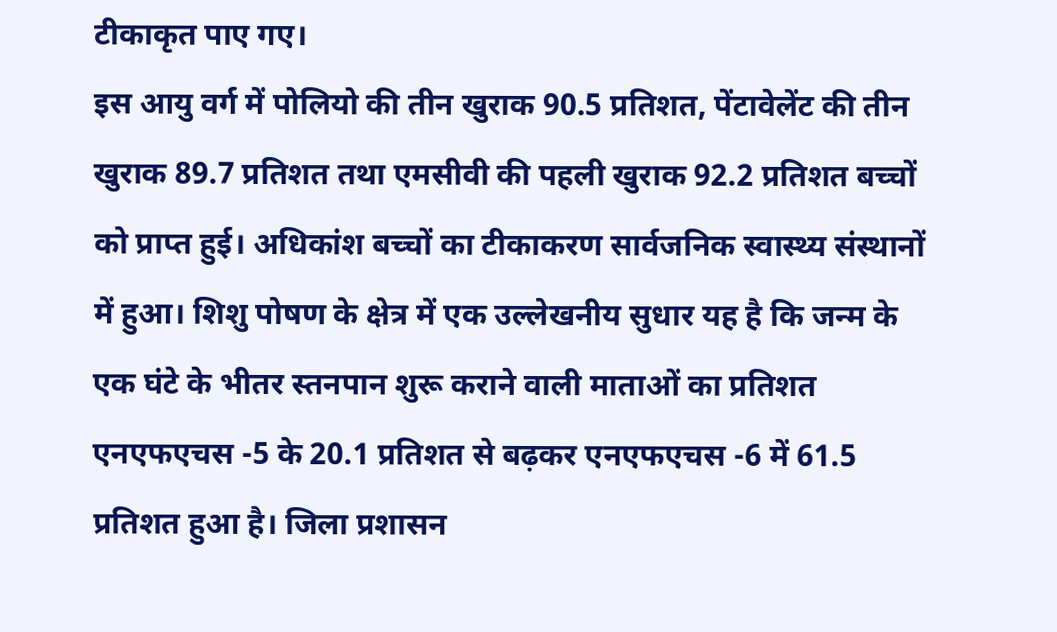टीकाकृत पाए गए।
इस आयु वर्ग में पोलियो की तीन खुराक 90.5 प्रतिशत, पेंटावेलेंट की तीन खुराक 89.7 प्रतिशत तथा एमसीवी की पहली खुराक 92.2 प्रतिशत बच्चों को प्राप्त हुई। अधिकांश बच्चों का टीकाकरण सार्वजनिक स्वास्थ्य संस्थानों में हुआ। शिशु पोषण के क्षेत्र में एक उल्लेखनीय सुधार यह है कि जन्म के एक घंटे के भीतर स्तनपान शुरू कराने वाली माताओं का प्रतिशत एनएफएचस -5 के 20.1 प्रतिशत से बढ़कर एनएफएचस -6 में 61.5 प्रतिशत हुआ है। जिला प्रशासन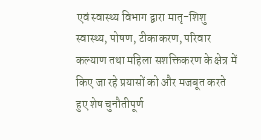एवं स्वास्थ्य विभाग द्वारा मातृ-शिशु स्वास्थ्य, पोषण, टीकाकरण, परिवार कल्याण तथा महिला सशक्तिकरण के क्षेत्र में किए जा रहे प्रयासों को और मजबूत करते हुए शेष चुनौतीपूर्ण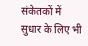संकेतकों में सुधार के लिए भी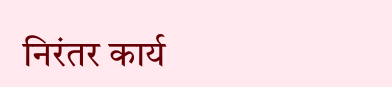निरंतर कार्य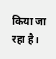किया जा रहा है।